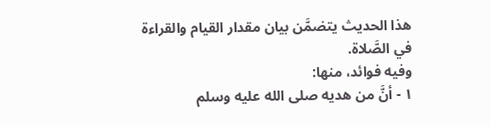هذا الحديث يتضمَّن بيان مقدار القيام والقراءة في الصَّلاة.
وفيه فوائد، منها:
١ - أنَّ من هديه صلى الله عليه وسلم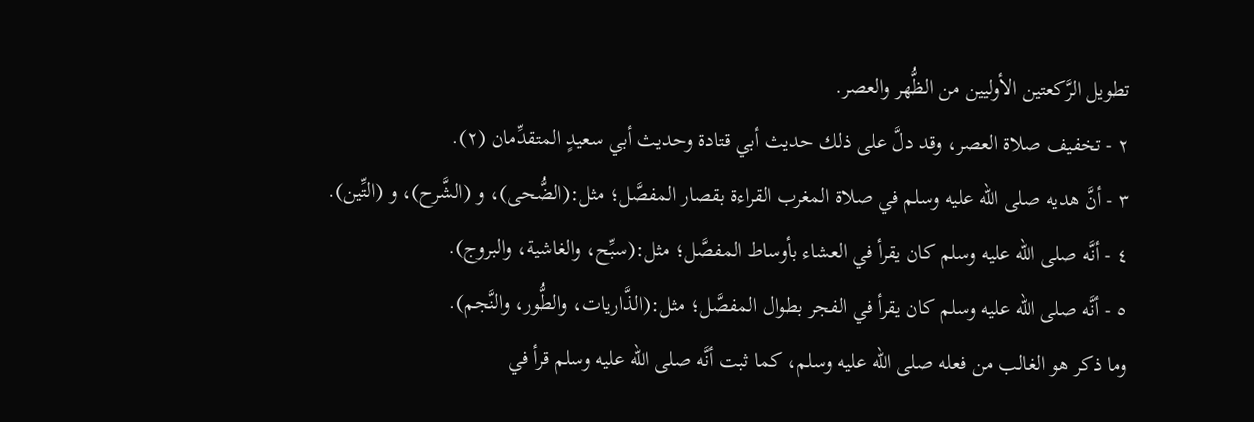تطويل الرَّكعتين الأوليين من الظُّهر والعصر.
٢ - تخفيف صلاة العصر، وقد دلَّ على ذلك حديث أبي قتادة وحديث أبي سعيدٍ المتقدِّمان (٢).
٣ - أنَّ هديه صلى الله عليه وسلم في صلاة المغرب القراءة بقصار المفصَّل؛ مثل:(الضُّحى)، و (الشَّرح)، و (التِّين).
٤ - أنَّه صلى الله عليه وسلم كان يقرأ في العشاء بأوساط المفصَّل؛ مثل:(سبِّح، والغاشية، والبروج).
٥ - أنَّه صلى الله عليه وسلم كان يقرأ في الفجر بطوال المفصَّل؛ مثل:(الذَّاريات، والطُّور، والنَّجم).
وما ذكر هو الغالب من فعله صلى الله عليه وسلم، كما ثبت أنَّه صلى الله عليه وسلم قرأ في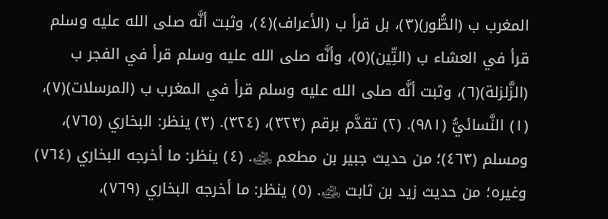المغرب ب (الطُّور)(٣)، بل قرأ ب (الأعراف)(٤)، وثبت أنَّه صلى الله عليه وسلم قرأ في العشاء ب (التِّين)(٥)، وأنَّه صلى الله عليه وسلم قرأ في الفجر ب (الزَّلزلة)(٦)، وثبت أنَّه صلى الله عليه وسلم قرأ في المغرب ب (المرسلات)(٧)،
(١) النَّسائيُّ (٩٨١). (٢) تقدَّم برقم (٣٢٣)، (٣٢٤). (٣) ينظر: البخاري (٧٦٥)، ومسلم (٤٦٣)؛ من حديث جبير بن مطعم ﵁. (٤) ينظر: ما أخرجه البخاري (٧٦٤) وغيره؛ من حديث زيد بن ثابت ﵁. (٥) ينظر: ما أخرجه البخاري (٧٦٩)،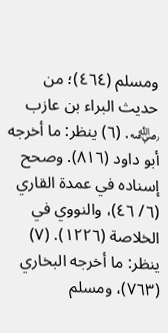ومسلم (٤٦٤)؛ من حديث البراء بن عازب ﵁. (٦) ينظر: ما أخرجه أبو داود (٨١٦). وصحح إسناده في عمدة القاري (٦/ ٤٦)، والنووي في الخلاصة (١٢٢٦). (٧) ينظر: ما أخرجه البخاري (٧٦٣)، ومسلم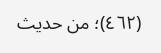(٤٦٢)؛ من حديث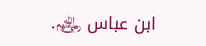ابن عباس ﵃.